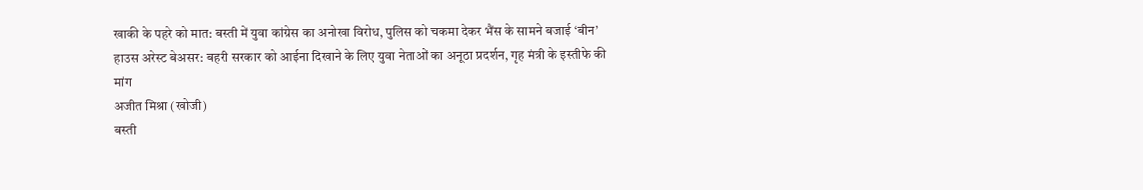खाकी के पहरे को मात: बस्ती में युवा कांग्रेस का अनोखा विरोध, पुलिस को चकमा देकर भैंस के सामने बजाई ‘बीन’
हाउस अरेस्ट बेअसर: बहरी सरकार को आईना दिखाने के लिए युवा नेताओं का अनूठा प्रदर्शन, गृह मंत्री के इस्तीफे की मांग
अजीत मिश्रा (खोजी)
बस्ती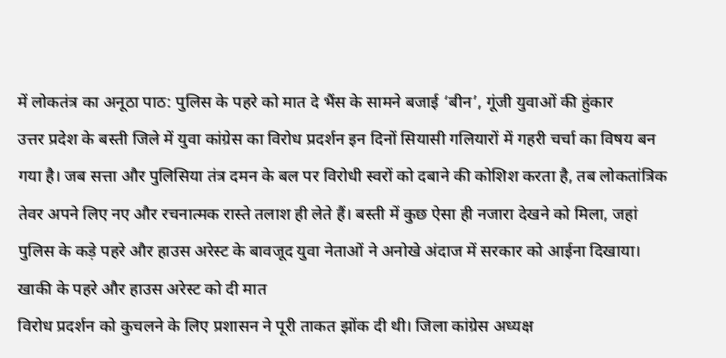में लोकतंत्र का अनूठा पाठ: पुलिस के पहरे को मात दे भैंस के सामने बजाई ‘बीन’, गूंजी युवाओं की हुंकार
उत्तर प्रदेश के बस्ती जिले में युवा कांग्रेस का विरोध प्रदर्शन इन दिनों सियासी गलियारों में गहरी चर्चा का विषय बन गया है। जब सत्ता और पुलिसिया तंत्र दमन के बल पर विरोधी स्वरों को दबाने की कोशिश करता है, तब लोकतांत्रिक तेवर अपने लिए नए और रचनात्मक रास्ते तलाश ही लेते हैं। बस्ती में कुछ ऐसा ही नजारा देखने को मिला, जहां पुलिस के कड़े पहरे और हाउस अरेस्ट के बावजूद युवा नेताओं ने अनोखे अंदाज में सरकार को आईना दिखाया।
खाकी के पहरे और हाउस अरेस्ट को दी मात
विरोध प्रदर्शन को कुचलने के लिए प्रशासन ने पूरी ताकत झोंक दी थी। जिला कांग्रेस अध्यक्ष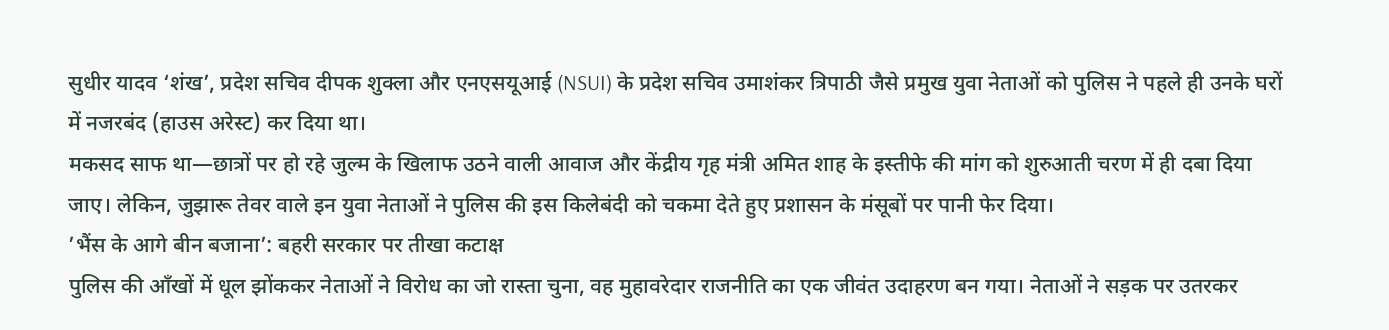सुधीर यादव ‘शंख’, प्रदेश सचिव दीपक शुक्ला और एनएसयूआई (NSUI) के प्रदेश सचिव उमाशंकर त्रिपाठी जैसे प्रमुख युवा नेताओं को पुलिस ने पहले ही उनके घरों में नजरबंद (हाउस अरेस्ट) कर दिया था।
मकसद साफ था—छात्रों पर हो रहे जुल्म के खिलाफ उठने वाली आवाज और केंद्रीय गृह मंत्री अमित शाह के इस्तीफे की मांग को शुरुआती चरण में ही दबा दिया जाए। लेकिन, जुझारू तेवर वाले इन युवा नेताओं ने पुलिस की इस किलेबंदी को चकमा देते हुए प्रशासन के मंसूबों पर पानी फेर दिया।
’भैंस के आगे बीन बजाना’: बहरी सरकार पर तीखा कटाक्ष
पुलिस की आँखों में धूल झोंककर नेताओं ने विरोध का जो रास्ता चुना, वह मुहावरेदार राजनीति का एक जीवंत उदाहरण बन गया। नेताओं ने सड़क पर उतरकर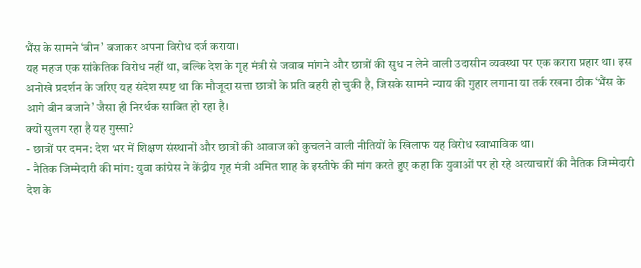भैंस के सामने ‘बीन’ बजाकर अपना विरोध दर्ज कराया।
यह महज एक सांकेतिक विरोध नहीं था, बल्कि देश के गृह मंत्री से जवाब मांगने और छात्रों की सुध न लेने वाली उदासीन व्यवस्था पर एक करारा प्रहार था। इस अनोखे प्रदर्शन के जरिए यह संदेश स्पष्ट था कि मौजूदा सत्ता छात्रों के प्रति बहरी हो चुकी है, जिसके सामने न्याय की गुहार लगाना या तर्क रखना ठीक ‘भैंस के आगे बीन बजाने’ जैसा ही निरर्थक साबित हो रहा है।
क्यों सुलग रहा है यह गुस्सा?
- छात्रों पर दमन: देश भर में शिक्षण संस्थानों और छात्रों की आवाज को कुचलने वाली नीतियों के खिलाफ यह विरोध स्वाभाविक था।
- नैतिक जिम्मेदारी की मांग: युवा कांग्रेस ने केंद्रीय गृह मंत्री अमित शाह के इस्तीफे की मांग करते हुए कहा कि युवाओं पर हो रहे अत्याचारों की नैतिक जिम्मेदारी देश के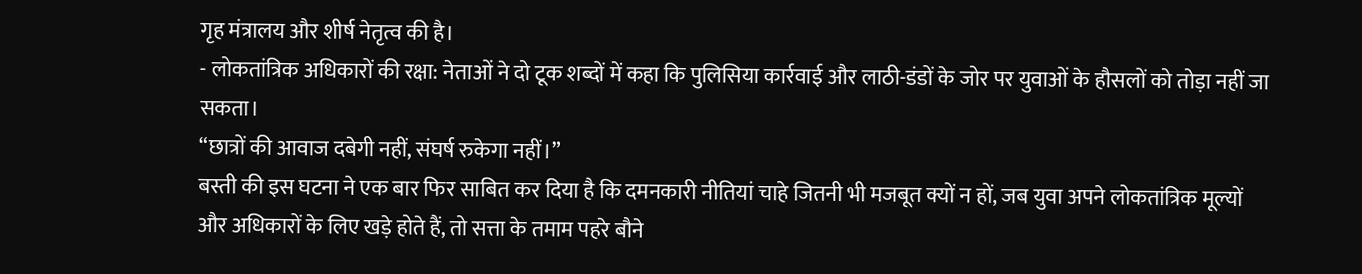गृह मंत्रालय और शीर्ष नेतृत्व की है।
- लोकतांत्रिक अधिकारों की रक्षा: नेताओं ने दो टूक शब्दों में कहा कि पुलिसिया कार्रवाई और लाठी-डंडों के जोर पर युवाओं के हौसलों को तोड़ा नहीं जा सकता।
“छात्रों की आवाज दबेगी नहीं, संघर्ष रुकेगा नहीं।”
बस्ती की इस घटना ने एक बार फिर साबित कर दिया है कि दमनकारी नीतियां चाहे जितनी भी मजबूत क्यों न हों, जब युवा अपने लोकतांत्रिक मूल्यों और अधिकारों के लिए खड़े होते हैं, तो सत्ता के तमाम पहरे बौने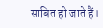साबित हो जाते हैं।